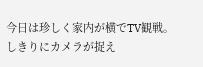今日は珍しく家内が横でTV観戦。
しきりにカメラが捉え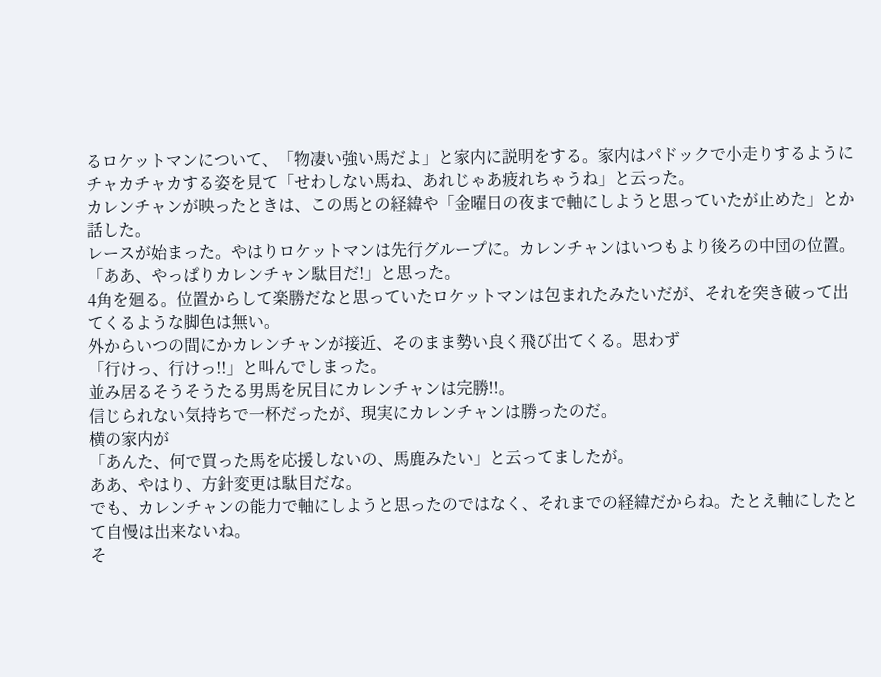るロケットマンについて、「物凄い強い馬だよ」と家内に説明をする。家内はパドックで小走りするようにチャカチャカする姿を見て「せわしない馬ね、あれじゃあ疲れちゃうね」と云った。
カレンチャンが映ったときは、この馬との経緯や「金曜日の夜まで軸にしようと思っていたが止めた」とか話した。
レースが始まった。やはりロケットマンは先行グループに。カレンチャンはいつもより後ろの中団の位置。
「ああ、やっぱりカレンチャン駄目だ!」と思った。
4角を廻る。位置からして楽勝だなと思っていたロケットマンは包まれたみたいだが、それを突き破って出てくるような脚色は無い。
外からいつの間にかカレンチャンが接近、そのまま勢い良く飛び出てくる。思わず
「行けっ、行けっ!!」と叫んでしまった。
並み居るそうそうたる男馬を尻目にカレンチャンは完勝!!。
信じられない気持ちで一杯だったが、現実にカレンチャンは勝ったのだ。
横の家内が
「あんた、何で買った馬を応援しないの、馬鹿みたい」と云ってましたが。
ああ、やはり、方針変更は駄目だな。
でも、カレンチャンの能力で軸にしようと思ったのではなく、それまでの経緯だからね。たとえ軸にしたとて自慢は出来ないね。
そ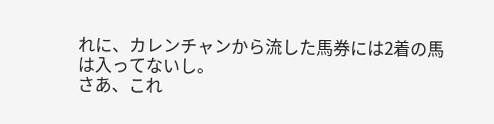れに、カレンチャンから流した馬券には2着の馬は入ってないし。
さあ、これ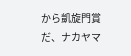から凱旋門賞だ、ナカヤマ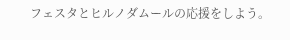フェスタとヒルノダムールの応援をしよう。